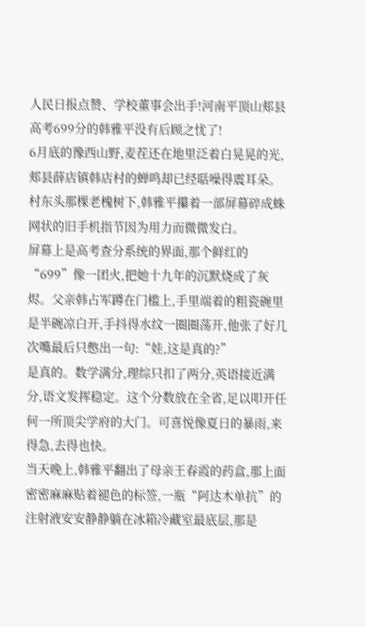人民日报点赞、学校董事会出手!河南平顶山郏县高考699分的韩雅平没有后顾之忧了!
6月底的豫西山野,麦茬还在地里泛着白晃晃的光,郏县薛店镇韩店村的蝉鸣却已经聒噪得震耳朵。村东头那棵老槐树下,韩雅平攥着一部屏幕碎成蛛网状的旧手机指节因为用力而微微发白。
屏幕上是高考查分系统的界面,那个鲜红的“699”像一团火,把她十九年的沉默烧成了灰烬。父亲韩占军蹲在门槛上,手里端着的粗瓷碗里是半碗凉白开,手抖得水纹一圈圈荡开,他张了好几次嘴最后只憋出一句:“娃,这是真的?”
是真的。数学满分,理综只扣了两分,英语接近满分,语文发挥稳定。这个分数放在全省,足以叩开任何一所顶尖学府的大门。可喜悦像夏日的暴雨,来得急,去得也快。
当天晚上,韩雅平翻出了母亲王春霞的药盒,那上面密密麻麻贴着褪色的标签,一瓶“阿达木单抗”的注射液安安静静躺在冰箱冷藏室最底层,那是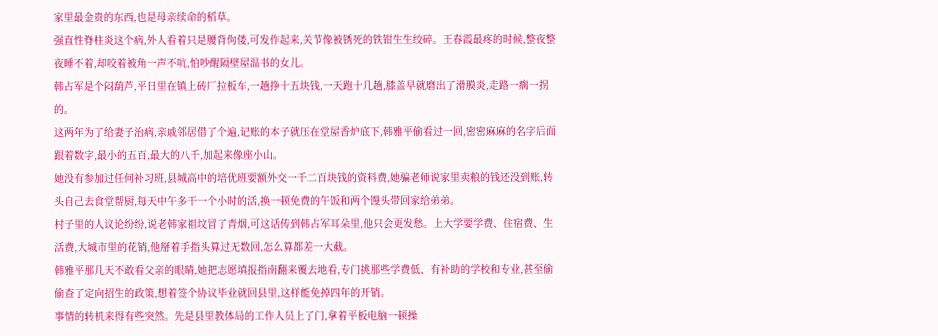家里最金贵的东西,也是母亲续命的稻草。
强直性脊柱炎这个病,外人看着只是腰背佝偻,可发作起来,关节像被锈死的铁钳生生绞碎。王春霞最疼的时候,整夜整夜睡不着,却咬着被角一声不吭,怕吵醒隔壁屋温书的女儿。
韩占军是个闷葫芦,平日里在镇上砖厂拉板车,一趟挣十五块钱,一天跑十几趟,膝盖早就磨出了滑膜炎,走路一瘸一拐的。
这两年为了给妻子治病,亲戚邻居借了个遍,记账的本子就压在堂屋香炉底下,韩雅平偷看过一回,密密麻麻的名字后面跟着数字,最小的五百,最大的八千,加起来像座小山。
她没有参加过任何补习班,县城高中的培优班要额外交一千二百块钱的资料费,她骗老师说家里卖粮的钱还没到账,转头自己去食堂帮厨,每天中午多干一个小时的活,换一顿免费的午饭和两个馒头带回家给弟弟。
村子里的人议论纷纷,说老韩家祖坟冒了青烟,可这话传到韩占军耳朵里,他只会更发愁。上大学要学费、住宿费、生活费,大城市里的花销,他掰着手指头算过无数回,怎么算都差一大截。
韩雅平那几天不敢看父亲的眼睛,她把志愿填报指南翻来覆去地看,专门挑那些学费低、有补助的学校和专业,甚至偷偷查了定向招生的政策,想着签个协议毕业就回县里,这样能免掉四年的开销。
事情的转机来得有些突然。先是县里教体局的工作人员上了门,拿着平板电脑一顿操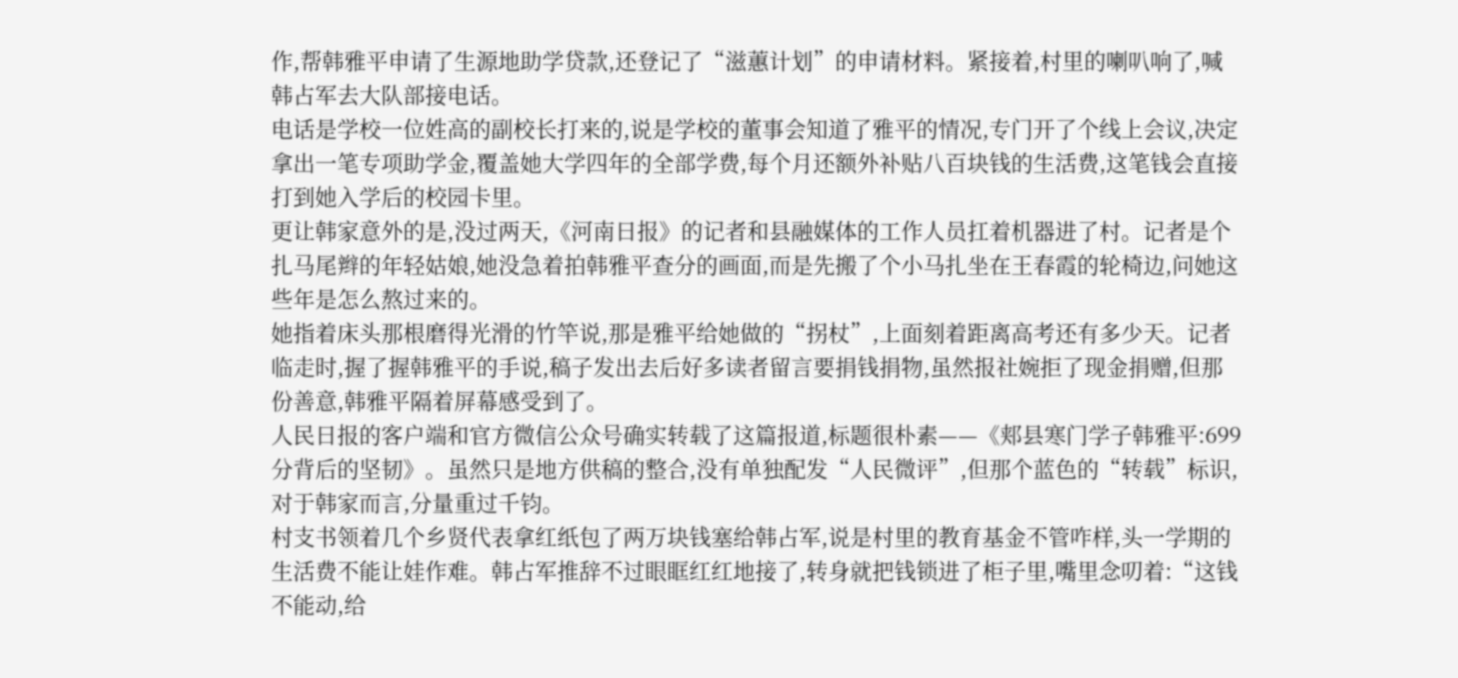作,帮韩雅平申请了生源地助学贷款,还登记了“滋蕙计划”的申请材料。紧接着,村里的喇叭响了,喊韩占军去大队部接电话。
电话是学校一位姓高的副校长打来的,说是学校的董事会知道了雅平的情况,专门开了个线上会议,决定拿出一笔专项助学金,覆盖她大学四年的全部学费,每个月还额外补贴八百块钱的生活费,这笔钱会直接打到她入学后的校园卡里。
更让韩家意外的是,没过两天,《河南日报》的记者和县融媒体的工作人员扛着机器进了村。记者是个扎马尾辫的年轻姑娘,她没急着拍韩雅平查分的画面,而是先搬了个小马扎坐在王春霞的轮椅边,问她这些年是怎么熬过来的。
她指着床头那根磨得光滑的竹竿说,那是雅平给她做的“拐杖”,上面刻着距离高考还有多少天。记者临走时,握了握韩雅平的手说,稿子发出去后好多读者留言要捐钱捐物,虽然报社婉拒了现金捐赠,但那份善意,韩雅平隔着屏幕感受到了。
人民日报的客户端和官方微信公众号确实转载了这篇报道,标题很朴素——《郏县寒门学子韩雅平:699分背后的坚韧》。虽然只是地方供稿的整合,没有单独配发“人民微评”,但那个蓝色的“转载”标识,对于韩家而言,分量重过千钧。
村支书领着几个乡贤代表拿红纸包了两万块钱塞给韩占军,说是村里的教育基金不管咋样,头一学期的生活费不能让娃作难。韩占军推辞不过眼眶红红地接了,转身就把钱锁进了柜子里,嘴里念叨着:“这钱不能动,给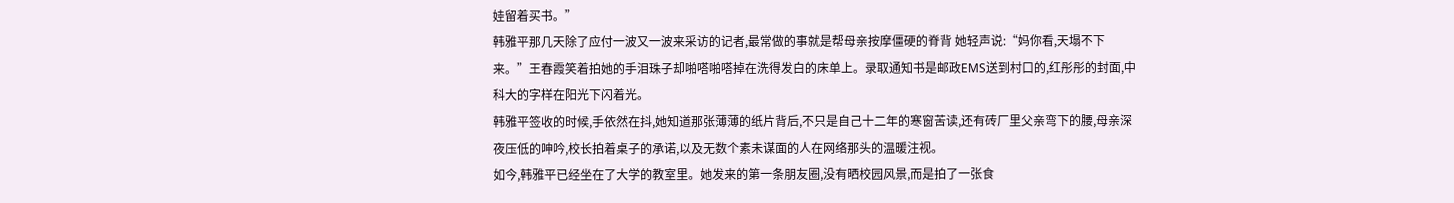娃留着买书。”
韩雅平那几天除了应付一波又一波来采访的记者,最常做的事就是帮母亲按摩僵硬的脊背 她轻声说:“妈你看,天塌不下来。”王春霞笑着拍她的手泪珠子却啪嗒啪嗒掉在洗得发白的床单上。录取通知书是邮政EMS送到村口的,红彤彤的封面,中科大的字样在阳光下闪着光。
韩雅平签收的时候,手依然在抖,她知道那张薄薄的纸片背后,不只是自己十二年的寒窗苦读,还有砖厂里父亲弯下的腰,母亲深夜压低的呻吟,校长拍着桌子的承诺,以及无数个素未谋面的人在网络那头的温暖注视。
如今,韩雅平已经坐在了大学的教室里。她发来的第一条朋友圈,没有晒校园风景,而是拍了一张食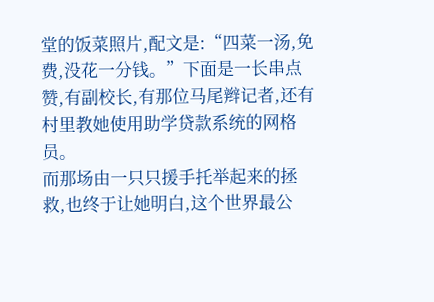堂的饭菜照片,配文是:“四菜一汤,免费,没花一分钱。”下面是一长串点赞,有副校长,有那位马尾辫记者,还有村里教她使用助学贷款系统的网格员。
而那场由一只只援手托举起来的拯救,也终于让她明白,这个世界最公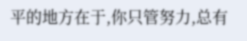平的地方在于,你只管努力,总有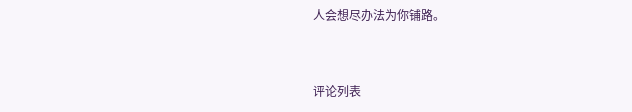人会想尽办法为你铺路。


评论列表